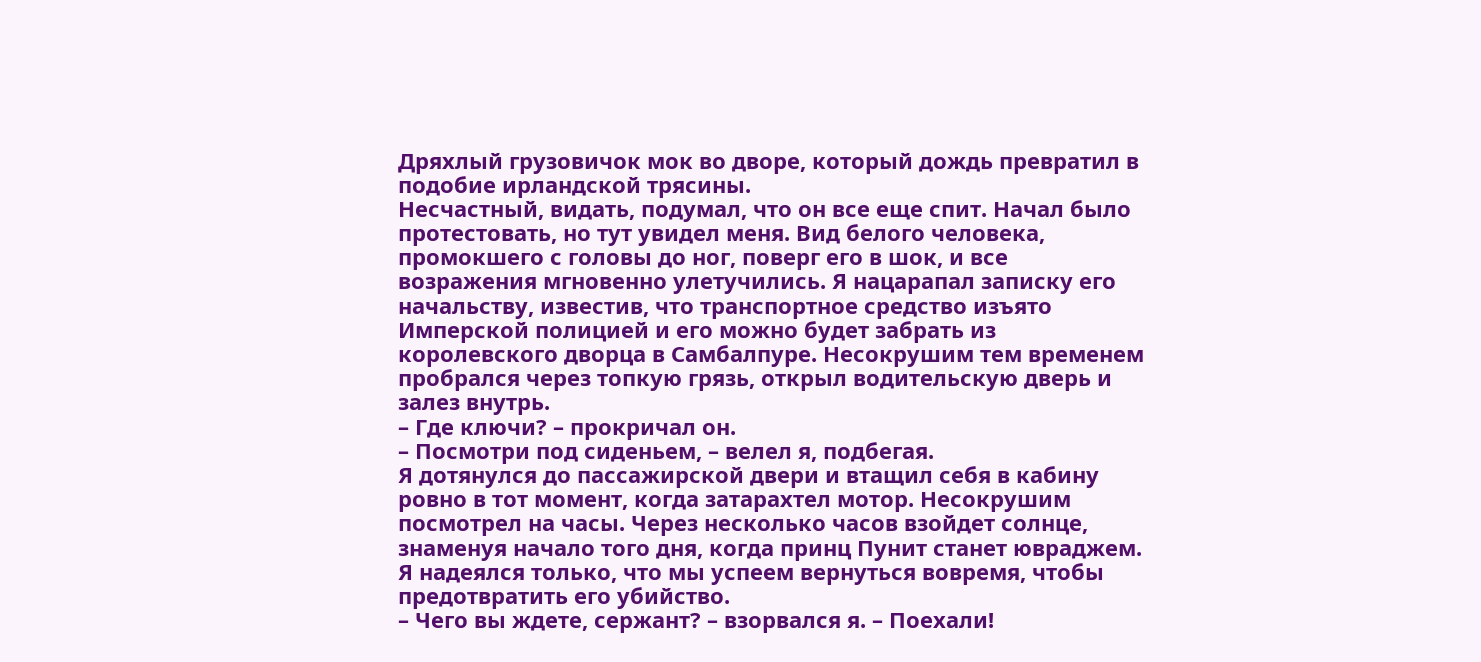Дряхлый грузовичок мок во дворе, который дождь превратил в подобие ирландской трясины.
Несчастный, видать, подумал, что он все еще спит. Начал было протестовать, но тут увидел меня. Вид белого человека, промокшего с головы до ног, поверг его в шок, и все возражения мгновенно улетучились. Я нацарапал записку его начальству, известив, что транспортное средство изъято Имперской полицией и его можно будет забрать из королевского дворца в Самбалпуре. Несокрушим тем временем пробрался через топкую грязь, открыл водительскую дверь и залез внутрь.
– Где ключи? – прокричал он.
– Посмотри под сиденьем, – велел я, подбегая.
Я дотянулся до пассажирской двери и втащил себя в кабину ровно в тот момент, когда затарахтел мотор. Несокрушим посмотрел на часы. Через несколько часов взойдет солнце, знаменуя начало того дня, когда принц Пунит станет ювраджем.
Я надеялся только, что мы успеем вернуться вовремя, чтобы предотвратить его убийство.
– Чего вы ждете, сержант? – взорвался я. – Поехали!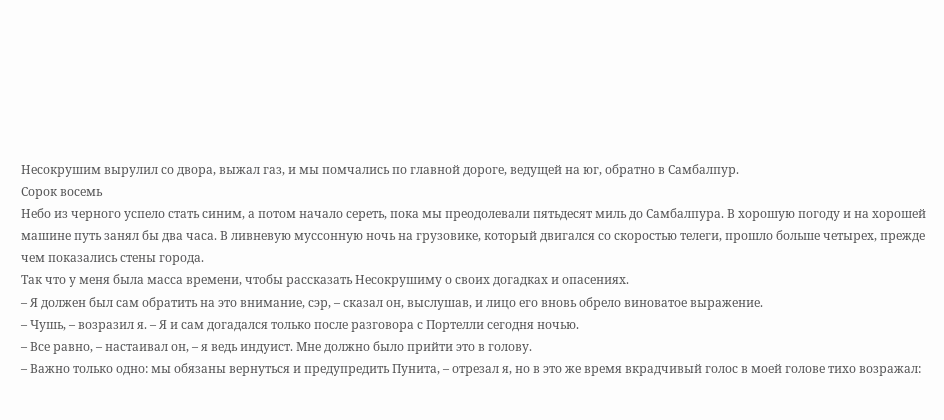Несокрушим вырулил со двора, выжал газ, и мы помчались по главной дороге, ведущей на юг, обратно в Самбалпур.
Сорок восемь
Небо из черного успело стать синим, а потом начало сереть, пока мы преодолевали пятьдесят миль до Самбалпура. В хорошую погоду и на хорошей машине путь занял бы два часа. В ливневую муссонную ночь на грузовике, который двигался со скоростью телеги, прошло больше четырех, прежде чем показались стены города.
Так что у меня была масса времени, чтобы рассказать Несокрушиму о своих догадках и опасениях.
– Я должен был сам обратить на это внимание, сэр, – сказал он, выслушав, и лицо его вновь обрело виноватое выражение.
– Чушь, – возразил я. – Я и сам догадался только после разговора с Портелли сегодня ночью.
– Все равно, – настаивал он, – я ведь индуист. Мне должно было прийти это в голову.
– Важно только одно: мы обязаны вернуться и предупредить Пунита, – отрезал я, но в это же время вкрадчивый голос в моей голове тихо возражал: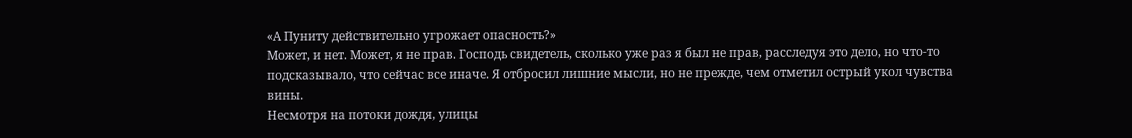«А Пуниту действительно угрожает опасность?»
Может, и нет. Может, я не прав. Господь свидетель, сколько уже раз я был не прав, расследуя это дело, но что-то подсказывало, что сейчас все иначе. Я отбросил лишние мысли, но не прежде, чем отметил острый укол чувства вины.
Несмотря на потоки дождя, улицы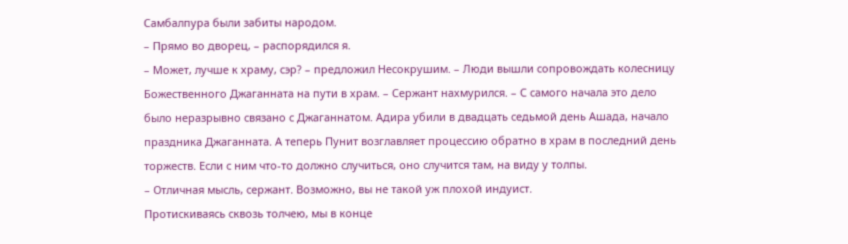Самбалпура были забиты народом.
– Прямо во дворец, – распорядился я.
– Может, лучше к храму, сэр? – предложил Несокрушим. – Люди вышли сопровождать колесницу Божественного Джаганната на пути в храм. – Сержант нахмурился. – С самого начала это дело было неразрывно связано с Джаганнатом. Адира убили в двадцать седьмой день Ашада, начало праздника Джаганната. А теперь Пунит возглавляет процессию обратно в храм в последний день торжеств. Если с ним что-то должно случиться, оно случится там, на виду у толпы.
– Отличная мысль, сержант. Возможно, вы не такой уж плохой индуист.
Протискиваясь сквозь толчею, мы в конце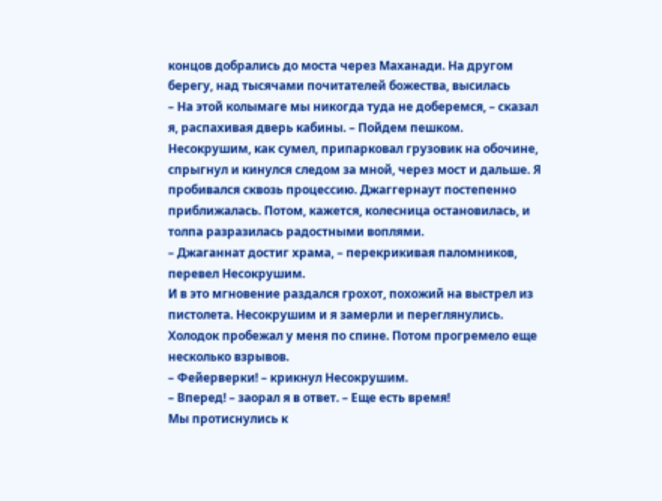концов добрались до моста через Маханади. На другом берегу, над тысячами почитателей божества, высилась
– На этой колымаге мы никогда туда не доберемся, – сказал я, распахивая дверь кабины. – Пойдем пешком.
Несокрушим, как сумел, припарковал грузовик на обочине, спрыгнул и кинулся следом за мной, через мост и дальше. Я пробивался сквозь процессию. Джаггернаут постепенно приближалась. Потом, кажется, колесница остановилась, и толпа разразилась радостными воплями.
– Джаганнат достиг храма, – перекрикивая паломников, перевел Несокрушим.
И в это мгновение раздался грохот, похожий на выстрел из пистолета. Несокрушим и я замерли и переглянулись. Холодок пробежал у меня по спине. Потом прогремело еще несколько взрывов.
– Фейерверки! – крикнул Несокрушим.
– Вперед! – заорал я в ответ. – Еще есть время!
Мы протиснулись к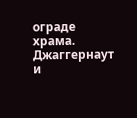ограде храма. Джаггернаут и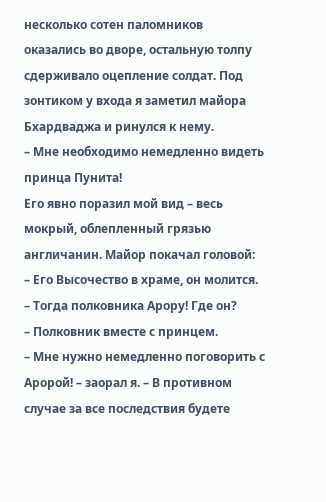несколько сотен паломников оказались во дворе, остальную толпу сдерживало оцепление солдат. Под зонтиком у входа я заметил майора Бхардваджа и ринулся к нему.
– Мне необходимо немедленно видеть принца Пунита!
Его явно поразил мой вид – весь мокрый, облепленный грязью англичанин. Майор покачал головой:
– Его Высочество в храме, он молится.
– Тогда полковника Арору! Где он?
– Полковник вместе с принцем.
– Мне нужно немедленно поговорить с Аророй! – заорал я. – В противном случае за все последствия будете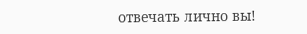отвечать лично вы!